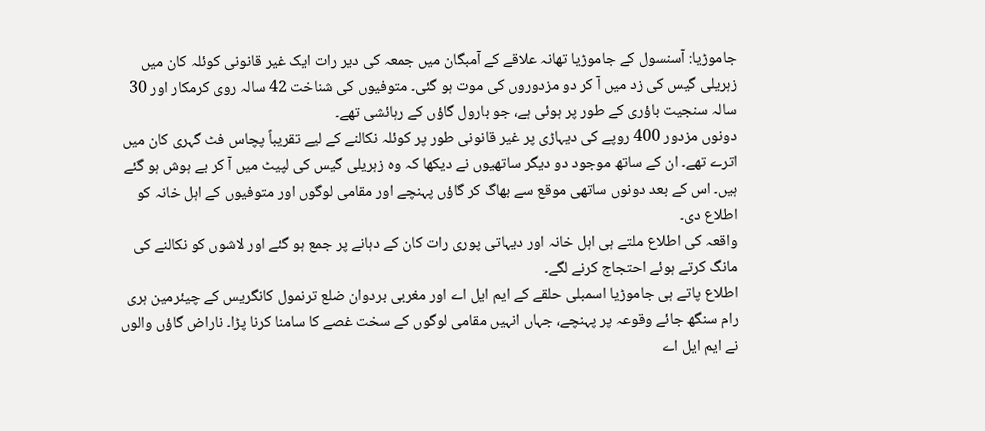جاموڑیا: آسنسول کے جاموڑیا تھانہ علاقے کے آمبگان میں جمعہ کی دیر رات ایک غیر قانونی کوئلہ کان میں زہریلی گیس کی زد میں آ کر دو مزدوروں کی موت ہو گئی۔ متوفیوں کی شناخت 42 سالہ روی کرمکار اور 30 سالہ سنجیت باؤری کے طور پر ہوئی ہے، جو بارول گاؤں کے رہائشی تھے۔
دونوں مزدور 400 روپے کی دیہاڑی پر غیر قانونی طور پر کوئلہ نکالنے کے لیے تقریباً پچاس فٹ گہری کان میں اترے تھے۔ ان کے ساتھ موجود دو دیگر ساتھیوں نے دیکھا کہ وہ زہریلی گیس کی لپیٹ میں آ کر بے ہوش ہو گئے ہیں۔ اس کے بعد دونوں ساتھی موقع سے بھاگ کر گاؤں پہنچے اور مقامی لوگوں اور متوفیوں کے اہل خانہ کو اطلاع دی۔
واقعہ کی اطلاع ملتے ہی اہل خانہ اور دیہاتی پوری رات کان کے دہانے پر جمع ہو گئے اور لاشوں کو نکالنے کی مانگ کرتے ہوئے احتجاج کرنے لگے۔
اطلاع پاتے ہی جاموڑیا اسمبلی حلقے کے ایم ایل اے اور مغربی بردوان ضلع ترنمول کانگریس کے چیئرمین ہری رام سنگھ جائے وقوعہ پر پہنچے، جہاں انہیں مقامی لوگوں کے سخت غصے کا سامنا کرنا پڑا۔ ناراض گاؤں والوں نے ایم ایل اے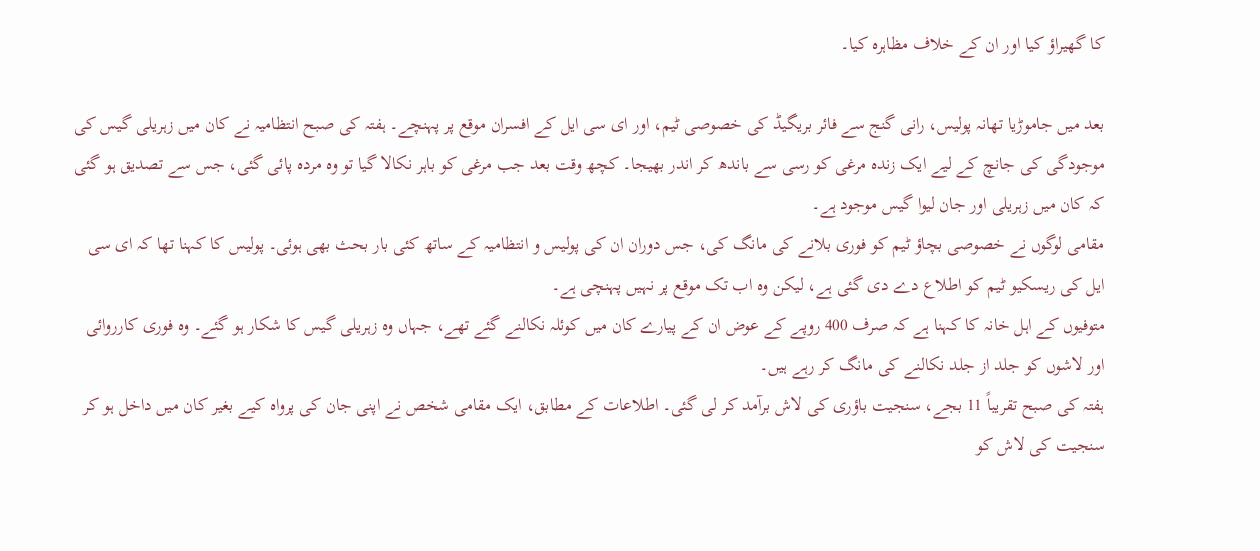کا گھیراؤ کیا اور ان کے خلاف مظاہرہ کیا۔

بعد میں جاموڑیا تھانہ پولیس، رانی گنج سے فائر بریگیڈ کی خصوصی ٹیم، اور ای سی ایل کے افسران موقع پر پہنچے۔ ہفتہ کی صبح انتظامیہ نے کان میں زہریلی گیس کی موجودگی کی جانچ کے لیے ایک زندہ مرغی کو رسی سے باندھ کر اندر بھیجا۔ کچھ وقت بعد جب مرغی کو باہر نکالا گیا تو وہ مردہ پائی گئی، جس سے تصدیق ہو گئی کہ کان میں زہریلی اور جان لیوا گیس موجود ہے۔
مقامی لوگوں نے خصوصی بچاؤ ٹیم کو فوری بلانے کی مانگ کی، جس دوران ان کی پولیس و انتظامیہ کے ساتھ کئی بار بحث بھی ہوئی۔ پولیس کا کہنا تھا کہ ای سی ایل کی ریسکیو ٹیم کو اطلاع دے دی گئی ہے، لیکن وہ اب تک موقع پر نہیں پہنچی ہے۔
متوفیوں کے اہل خانہ کا کہنا ہے کہ صرف 400 روپے کے عوض ان کے پیارے کان میں کوئلہ نکالنے گئے تھے، جہاں وہ زہریلی گیس کا شکار ہو گئے۔ وہ فوری کارروائی اور لاشوں کو جلد از جلد نکالنے کی مانگ کر رہے ہیں۔
ہفتہ کی صبح تقریباً 11 بجے، سنجیت باؤری کی لاش برآمد کر لی گئی۔ اطلاعات کے مطابق، ایک مقامی شخص نے اپنی جان کی پرواہ کیے بغیر کان میں داخل ہو کر سنجیت کی لاش کو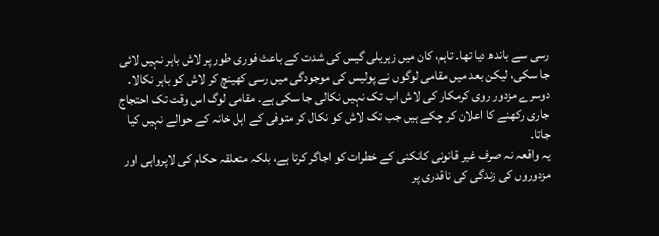رسی سے باندھ دیا تھا۔ تاہم، کان میں زہریلی گیس کی شدت کے باعث فوری طور پر لاش باہر نہیں لائی جا سکی، لیکن بعد میں مقامی لوگوں نے پولیس کی موجودگی میں رسی کھینچ کر لاش کو باہر نکالا۔
دوسرے مزدور روی کرمکار کی لاش اب تک نہیں نکالی جا سکی ہے۔ مقامی لوگ اس وقت تک احتجاج جاری رکھنے کا اعلان کر چکے ہیں جب تک لاش کو نکال کر متوفی کے اہل خانہ کے حوالے نہیں کیا جاتا۔
یہ واقعہ نہ صرف غیر قانونی کانکنی کے خطرات کو اجاگر کرتا ہے، بلکہ متعلقہ حکام کی لاپرواہی اور مزدوروں کی زندگی کی ناقدری پر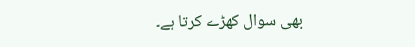بھی سوال کھڑے کرتا ہے۔